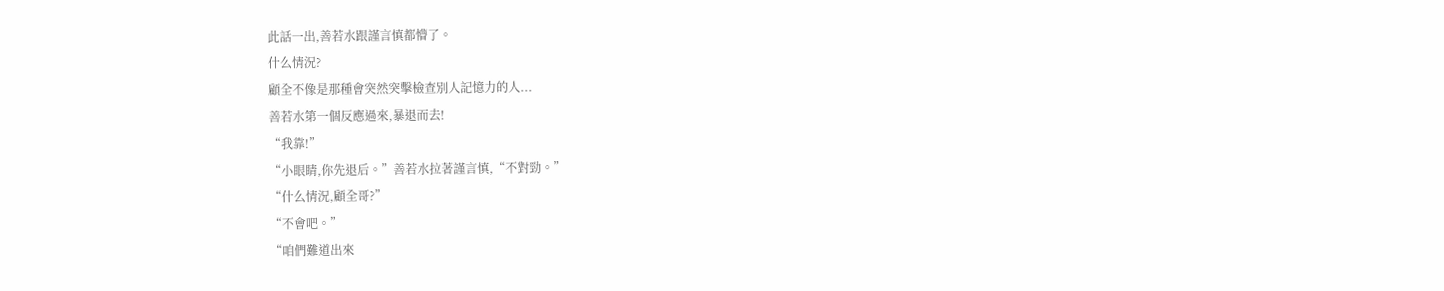此話一出,善若水跟謹言慎都懵了。
什么情況?
顧全不像是那種會突然突擊檢查別人記憶力的人...
善若水第一個反應過來,暴退而去!
“我靠!”
“小眼睛,你先退后。”善若水拉著謹言慎,“不對勁。”
“什么情況,顧全哥?”
“不會吧。”
“咱們難道出來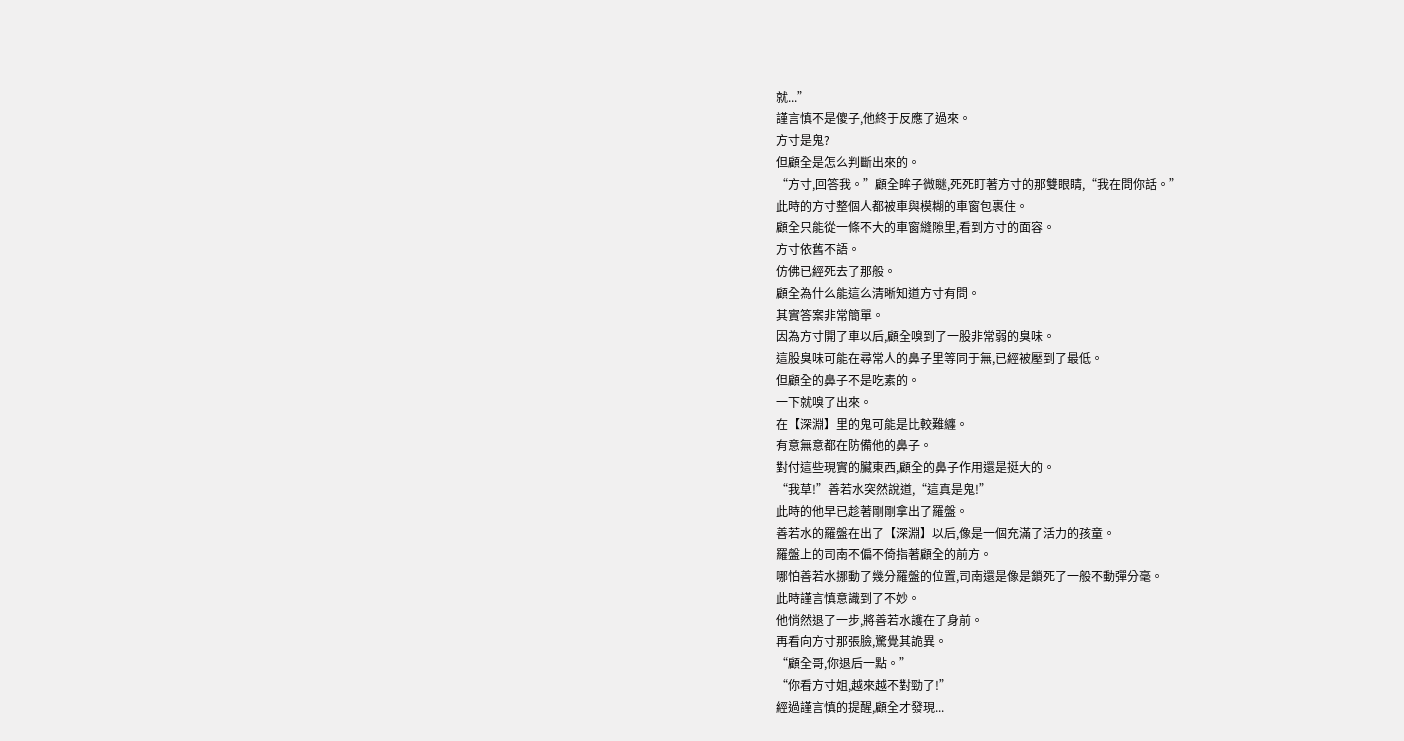就...”
謹言慎不是傻子,他終于反應了過來。
方寸是鬼?
但顧全是怎么判斷出來的。
“方寸,回答我。”顧全眸子微瞇,死死盯著方寸的那雙眼睛,“我在問你話。”
此時的方寸整個人都被車與模糊的車窗包裹住。
顧全只能從一條不大的車窗縫隙里,看到方寸的面容。
方寸依舊不語。
仿佛已經死去了那般。
顧全為什么能這么清晰知道方寸有問。
其實答案非常簡單。
因為方寸開了車以后,顧全嗅到了一股非常弱的臭味。
這股臭味可能在尋常人的鼻子里等同于無,已經被壓到了最低。
但顧全的鼻子不是吃素的。
一下就嗅了出來。
在【深淵】里的鬼可能是比較難纏。
有意無意都在防備他的鼻子。
對付這些現實的臟東西,顧全的鼻子作用還是挺大的。
“我草!”善若水突然說道,“這真是鬼!”
此時的他早已趁著剛剛拿出了羅盤。
善若水的羅盤在出了【深淵】以后,像是一個充滿了活力的孩童。
羅盤上的司南不偏不倚指著顧全的前方。
哪怕善若水挪動了幾分羅盤的位置,司南還是像是鎖死了一般不動彈分毫。
此時謹言慎意識到了不妙。
他悄然退了一步,將善若水護在了身前。
再看向方寸那張臉,驚覺其詭異。
“顧全哥,你退后一點。”
“你看方寸姐,越來越不對勁了!”
經過謹言慎的提醒,顧全才發現...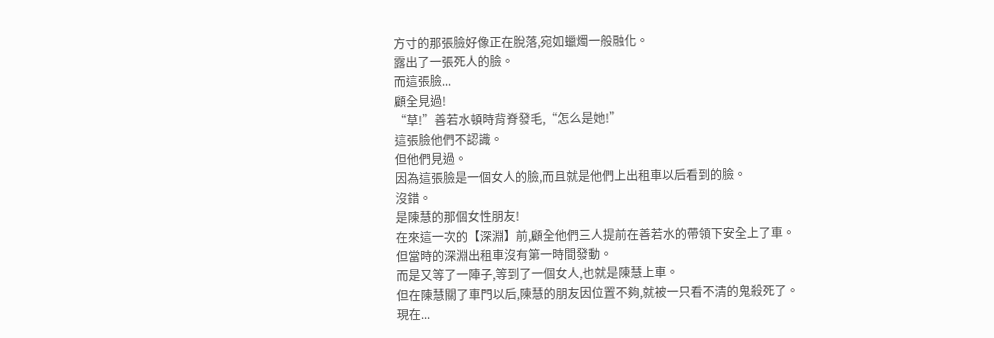方寸的那張臉好像正在脫落,宛如蠟燭一般融化。
露出了一張死人的臉。
而這張臉...
顧全見過!
“草!”善若水頓時背脊發毛,“怎么是她!”
這張臉他們不認識。
但他們見過。
因為這張臉是一個女人的臉,而且就是他們上出租車以后看到的臉。
沒錯。
是陳慧的那個女性朋友!
在來這一次的【深淵】前,顧全他們三人提前在善若水的帶領下安全上了車。
但當時的深淵出租車沒有第一時間發動。
而是又等了一陣子,等到了一個女人,也就是陳慧上車。
但在陳慧關了車門以后,陳慧的朋友因位置不夠,就被一只看不清的鬼殺死了。
現在...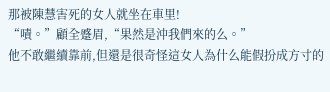那被陳慧害死的女人就坐在車里!
“嘖。”顧全蹙眉,“果然是沖我們來的么。”
他不敢繼續靠前,但還是很奇怪這女人為什么能假扮成方寸的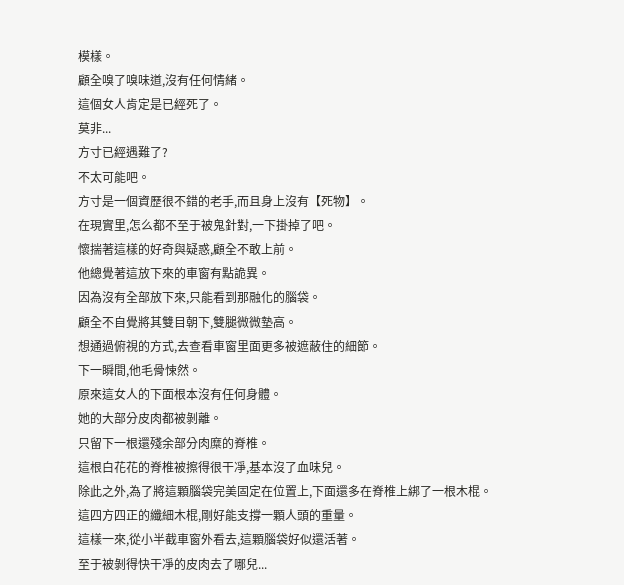模樣。
顧全嗅了嗅味道,沒有任何情緒。
這個女人肯定是已經死了。
莫非...
方寸已經遇難了?
不太可能吧。
方寸是一個資歷很不錯的老手,而且身上沒有【死物】。
在現實里,怎么都不至于被鬼針對,一下掛掉了吧。
懷揣著這樣的好奇與疑惑,顧全不敢上前。
他總覺著這放下來的車窗有點詭異。
因為沒有全部放下來,只能看到那融化的腦袋。
顧全不自覺將其雙目朝下,雙腿微微墊高。
想通過俯視的方式,去查看車窗里面更多被遮蔽住的細節。
下一瞬間,他毛骨悚然。
原來這女人的下面根本沒有任何身體。
她的大部分皮肉都被剝離。
只留下一根還殘余部分肉糜的脊椎。
這根白花花的脊椎被擦得很干凈,基本沒了血味兒。
除此之外,為了將這顆腦袋完美固定在位置上,下面還多在脊椎上綁了一根木棍。
這四方四正的纖細木棍,剛好能支撐一顆人頭的重量。
這樣一來,從小半截車窗外看去,這顆腦袋好似還活著。
至于被剝得快干凈的皮肉去了哪兒...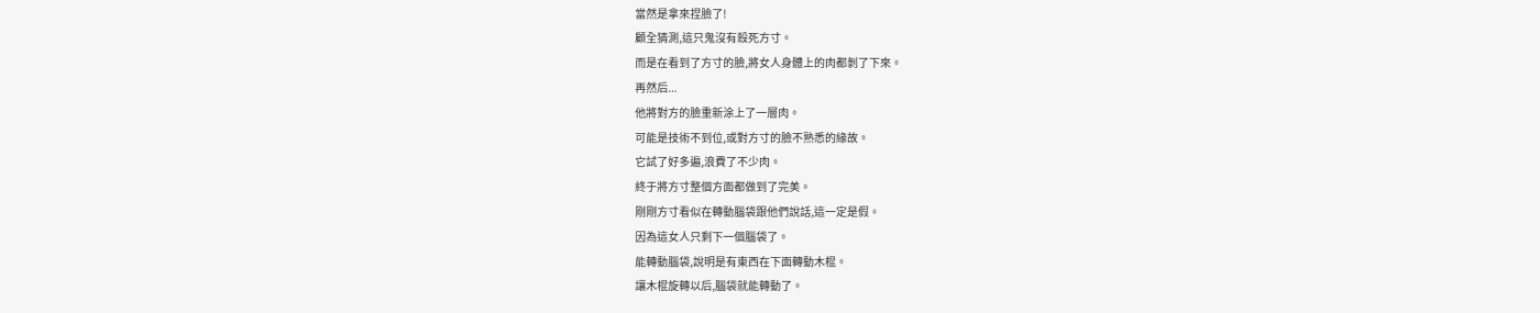當然是拿來捏臉了!
顧全猜測,這只鬼沒有殺死方寸。
而是在看到了方寸的臉,將女人身體上的肉都剝了下來。
再然后...
他將對方的臉重新涂上了一層肉。
可能是技術不到位,或對方寸的臉不熟悉的緣故。
它試了好多遍,浪費了不少肉。
終于將方寸整個方面都做到了完美。
剛剛方寸看似在轉動腦袋跟他們說話,這一定是假。
因為這女人只剩下一個腦袋了。
能轉動腦袋,說明是有東西在下面轉動木棍。
讓木棍旋轉以后,腦袋就能轉動了。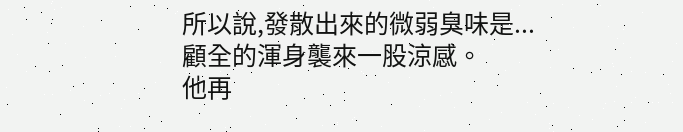所以說,發散出來的微弱臭味是...
顧全的渾身襲來一股涼感。
他再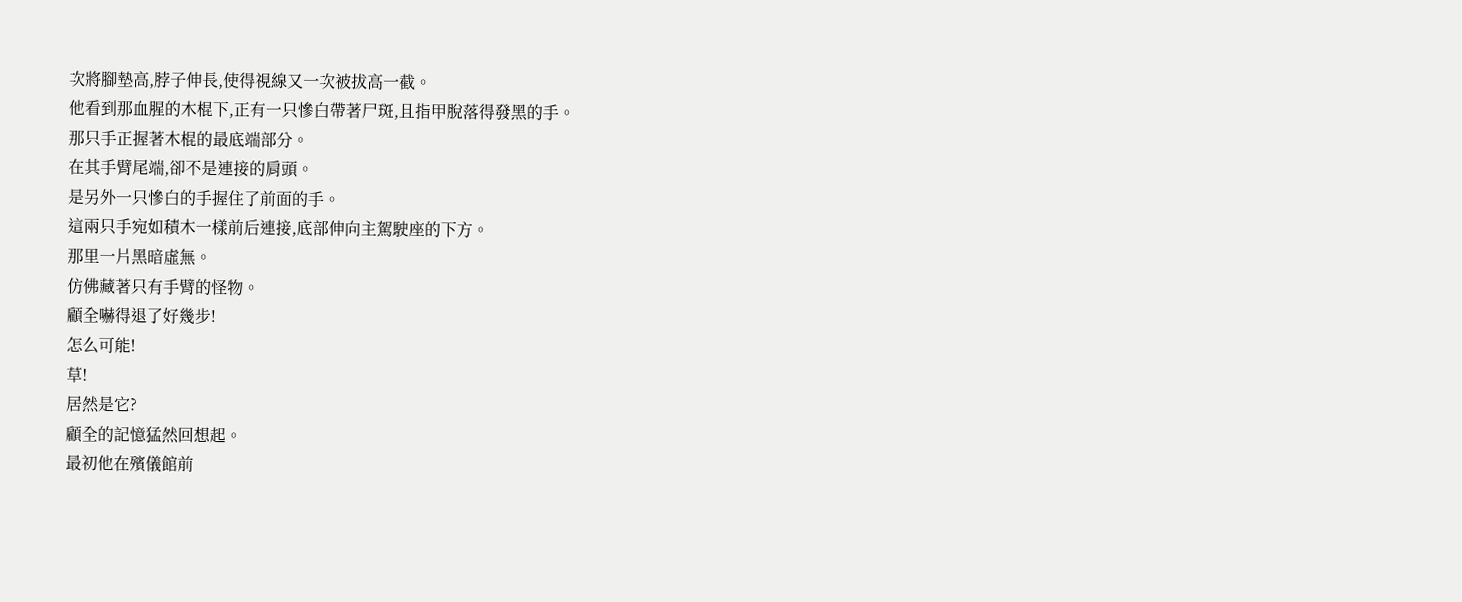次將腳墊高,脖子伸長,使得視線又一次被拔高一截。
他看到那血腥的木棍下,正有一只慘白帶著尸斑,且指甲脫落得發黑的手。
那只手正握著木棍的最底端部分。
在其手臂尾端,卻不是連接的肩頭。
是另外一只慘白的手握住了前面的手。
這兩只手宛如積木一樣前后連接,底部伸向主駕駛座的下方。
那里一片黑暗虛無。
仿佛藏著只有手臂的怪物。
顧全嚇得退了好幾步!
怎么可能!
草!
居然是它?
顧全的記憶猛然回想起。
最初他在殯儀館前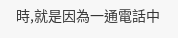時,就是因為一通電話中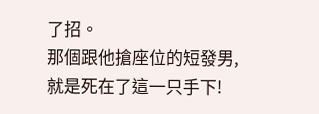了招。
那個跟他搶座位的短發男,就是死在了這一只手下!